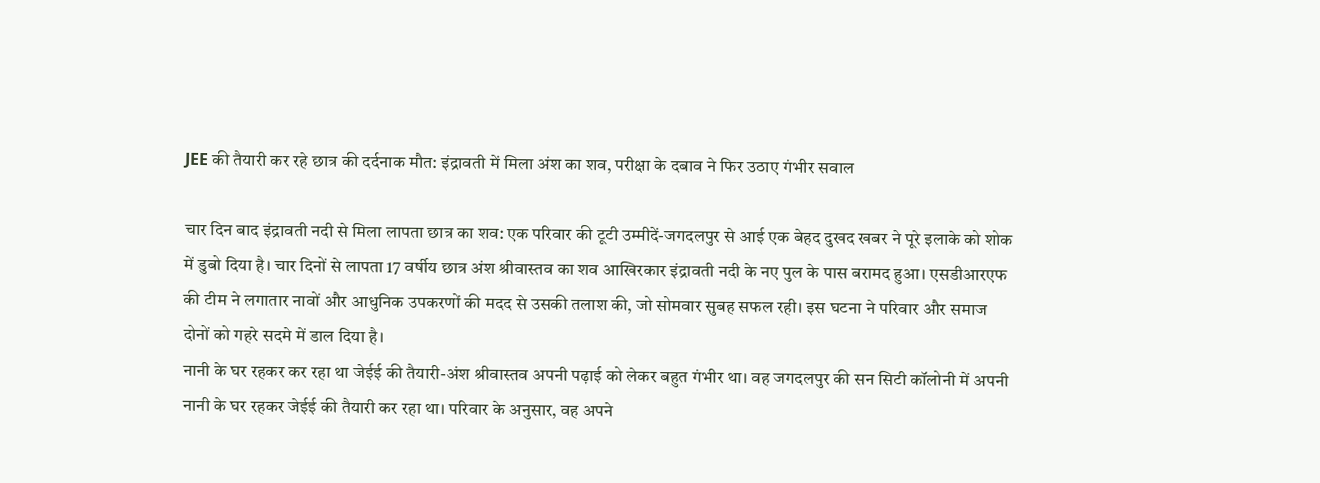JEE की तैयारी कर रहे छात्र की दर्दनाक मौत: इंद्रावती में मिला अंश का शव, परीक्षा के दबाव ने फिर उठाए गंभीर सवाल

चार दिन बाद इंद्रावती नदी से मिला लापता छात्र का शव: एक परिवार की टूटी उम्मीदें-जगदलपुर से आई एक बेहद दुखद खबर ने पूरे इलाके को शोक में डुबो दिया है। चार दिनों से लापता 17 वर्षीय छात्र अंश श्रीवास्तव का शव आखिरकार इंद्रावती नदी के नए पुल के पास बरामद हुआ। एसडीआरएफ की टीम ने लगातार नावों और आधुनिक उपकरणों की मदद से उसकी तलाश की, जो सोमवार सुबह सफल रही। इस घटना ने परिवार और समाज दोनों को गहरे सदमे में डाल दिया है।
नानी के घर रहकर कर रहा था जेईई की तैयारी-अंश श्रीवास्तव अपनी पढ़ाई को लेकर बहुत गंभीर था। वह जगदलपुर की सन सिटी कॉलोनी में अपनी नानी के घर रहकर जेईई की तैयारी कर रहा था। परिवार के अनुसार, वह अपने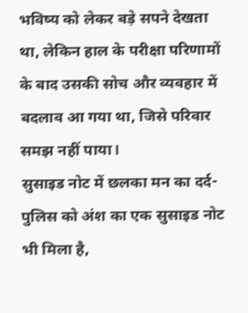भविष्य को लेकर बड़े सपने देखता था, लेकिन हाल के परीक्षा परिणामों के बाद उसकी सोच और व्यवहार में बदलाव आ गया था, जिसे परिवार समझ नहीं पाया।
सुसाइड नोट में छलका मन का दर्द-पुलिस को अंश का एक सुसाइड नोट भी मिला है,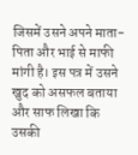जिसमें उसने अपने माता-पिता और भाई से माफी मांगी है। इस पत्र में उसने खुद को असफल बताया और साफ लिखा कि उसकी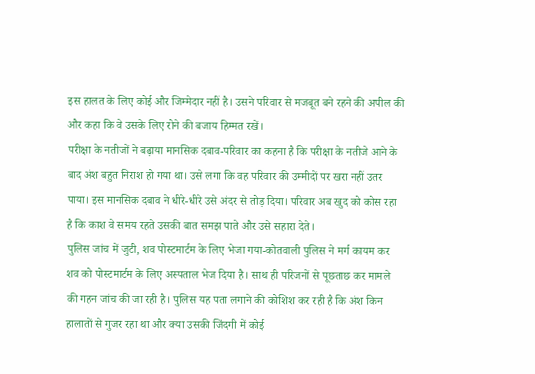इस हालत के लिए कोई और जिम्मेदार नहीं है। उसने परिवार से मजबूत बने रहने की अपील की और कहा कि वे उसके लिए रोने की बजाय हिम्मत रखें।
परीक्षा के नतीजों ने बढ़ाया मानसिक दबाव-परिवार का कहना है कि परीक्षा के नतीजे आने के बाद अंश बहुत निराश हो गया था। उसे लगा कि वह परिवार की उम्मीदों पर खरा नहीं उतर पाया। इस मानसिक दबाव ने धीरे-धीरे उसे अंदर से तोड़ दिया। परिवार अब खुद को कोस रहा है कि काश वे समय रहते उसकी बात समझ पाते और उसे सहारा देते।
पुलिस जांच में जुटी, शव पोस्टमार्टम के लिए भेजा गया-कोतवाली पुलिस ने मर्ग कायम कर शव को पोस्टमार्टम के लिए अस्पताल भेज दिया है। साथ ही परिजनों से पूछताछ कर मामले की गहन जांच की जा रही है। पुलिस यह पता लगाने की कोशिश कर रही है कि अंश किन हालातों से गुजर रहा था और क्या उसकी जिंदगी में कोई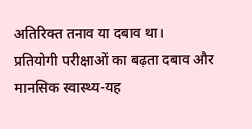अतिरिक्त तनाव या दबाव था।
प्रतियोगी परीक्षाओं का बढ़ता दबाव और मानसिक स्वास्थ्य-यह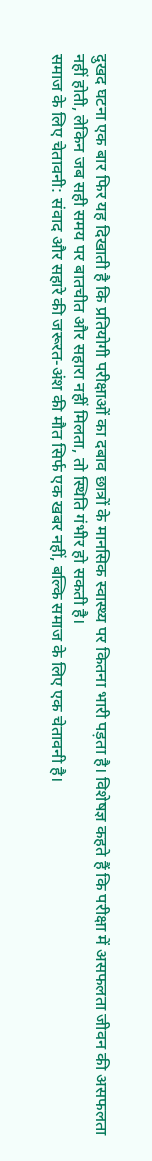दुखद घटना एक बार फिर यह दिखाती है कि प्रतियोगी परीक्षाओं का दबाव छात्रों के मानसिक स्वास्थ्य पर कितना भारी पड़ता है। विशेषज्ञ कहते हैं कि परीक्षा में असफलता जीवन की असफलता नहीं होती, लेकिन जब सही समय पर बातचीत और सहारा नहीं मिलता, तो स्थिति गंभीर हो सकती है।
समाज के लिए चेतावनी: संवाद और सहारे की जरूरत-अंश की मौत सिर्फ एक खबर नहीं, बल्कि समाज के लिए एक चेतावनी है।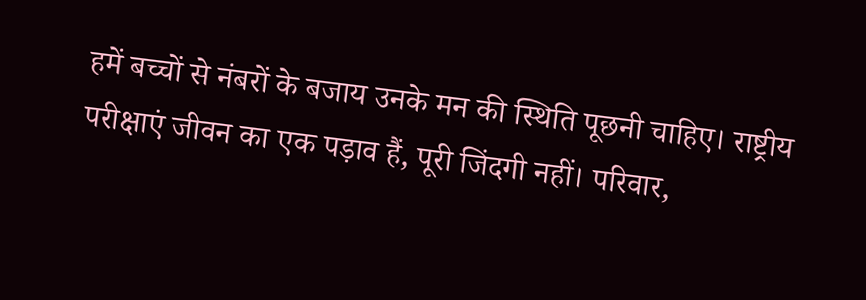हमें बच्चों से नंबरों के बजाय उनके मन की स्थिति पूछनी चाहिए। राष्ट्रीय परीक्षाएं जीवन का एक पड़ाव हैं, पूरी जिंदगी नहीं। परिवार,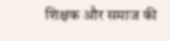शिक्षक और समाज की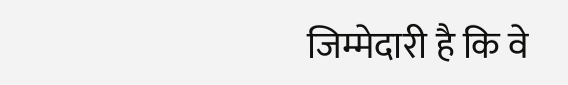जिम्मेदारी है कि वे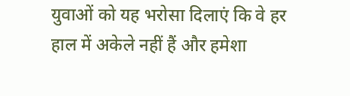युवाओं को यह भरोसा दिलाएं कि वे हर हाल में अकेले नहीं हैं और हमेशा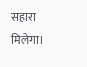सहारा मिलेगा।